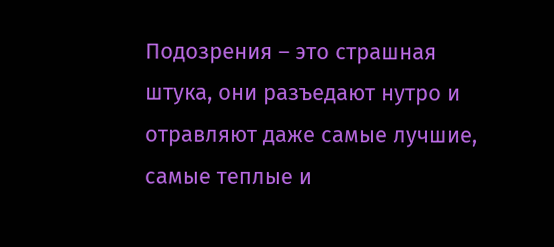Подозрения – это страшная штука, они разъедают нутро и отравляют даже самые лучшие, самые теплые и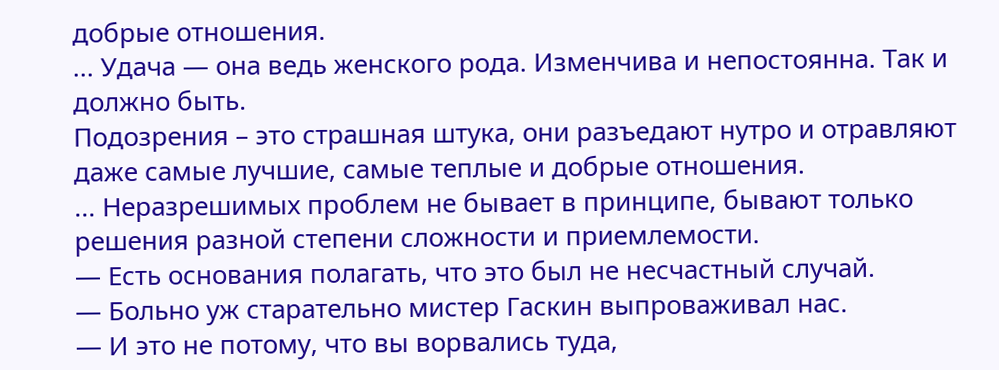добрые отношения.
... Удача — она ведь женского рода. Изменчива и непостоянна. Так и должно быть.
Подозрения – это страшная штука, они разъедают нутро и отравляют даже самые лучшие, самые теплые и добрые отношения.
... Неразрешимых проблем не бывает в принципе, бывают только решения разной степени сложности и приемлемости.
— Есть основания полагать, что это был не несчастный случай.
— Больно уж старательно мистер Гаскин выпроваживал нас.
— И это не потому, что вы ворвались туда,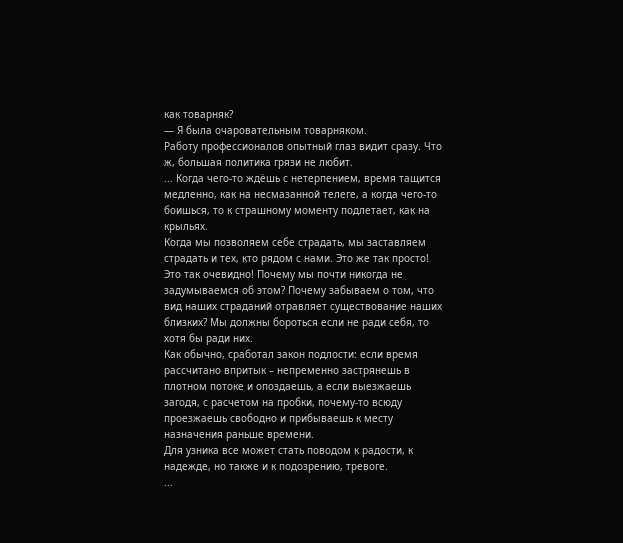как товарняк?
— Я была очаровательным товарняком.
Работу профессионалов опытный глаз видит сразу. Что ж, большая политика грязи не любит.
... Когда чего-то ждёшь с нетерпением, время тащится медленно, как на несмазанной телеге, а когда чего-то боишься, то к страшному моменту подлетает, как на крыльях.
Когда мы позволяем себе страдать, мы заставляем страдать и тех, кто рядом с нами. Это же так просто! Это так очевидно! Почему мы почти никогда не задумываемся об этом? Почему забываем о том, что вид наших страданий отравляет существование наших близких? Мы должны бороться если не ради себя, то хотя бы ради них.
Как обычно, сработал закон подлости: если время рассчитано впритык – непременно застрянешь в плотном потоке и опоздаешь, а если выезжаешь загодя, с расчетом на пробки, почему-то всюду проезжаешь свободно и прибываешь к месту назначения раньше времени.
Для узника все может стать поводом к радости, к надежде, но также и к подозрению, тревоге.
...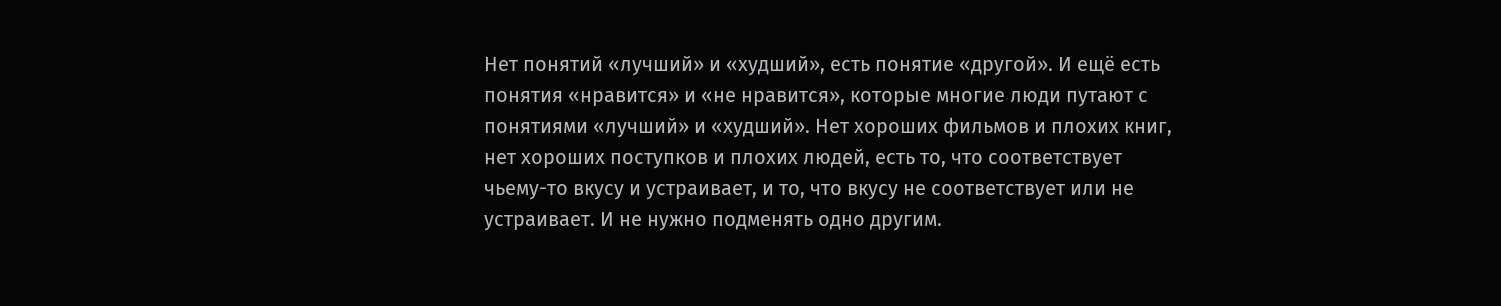Нет понятий «лучший» и «худший», есть понятие «другой». И ещё есть понятия «нравится» и «не нравится», которые многие люди путают с понятиями «лучший» и «худший». Нет хороших фильмов и плохих книг, нет хороших поступков и плохих людей, есть то, что соответствует чьему-то вкусу и устраивает, и то, что вкусу не соответствует или не устраивает. И не нужно подменять одно другим.